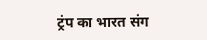ट्रंप का भारत संग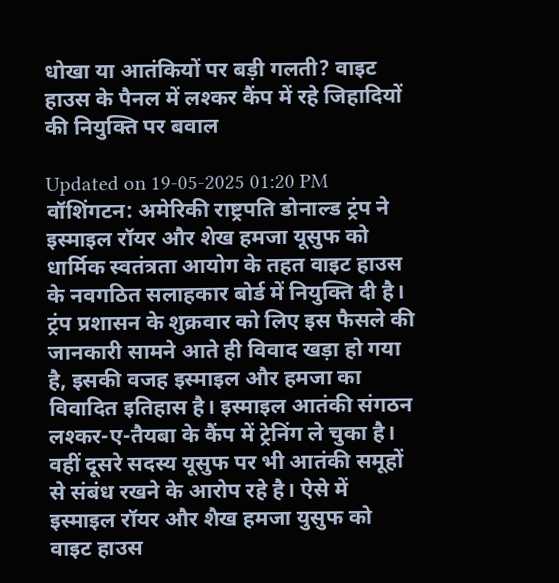धोखा या आतंकियों पर बड़ी गलती? वाइट हाउस के पैनल में लश्कर कैंप में रहे जिहादियों की नियुक्ति पर बवाल

Updated on 19-05-2025 01:20 PM
वॉशिंगटन: अमेरिकी राष्ट्रपति डोनाल्ड ट्रंप ने इस्माइल रॉयर और शेख हमजा यूसुफ को धार्मिक स्वतंत्रता आयोग के तहत वाइट हाउस के नवगठित सलाहकार बोर्ड में नियुक्ति दी है। ट्रंप प्रशासन के शुक्रवार को लिए इस फैसले की जानकारी सामने आते ही विवाद खड़ा हो गया है, इसकी वजह इस्माइल और हमजा का विवादित इतिहास है। इस्माइल आतंकी संगठन लश्कर-ए-तैयबा के कैंप में ट्रेनिंग ले चुका है। वहीं दूसरे सदस्य यूसुफ पर भी आतंकी समूहों से संबंध रखने के आरोप रहे है। ऐसे में इस्माइल रॉयर और शैख हमजा युसुफ को वाइट हाउस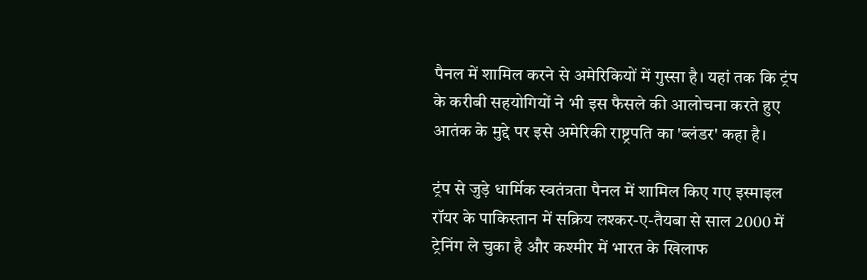पैनल में शामिल करने से अमेरिकियों में गुस्सा है। यहां तक कि ट्रंप के करीबी सहयोगियों ने भी इस फैसले की आलोचना करते हुए आतंक के मुद्दे पर इसे अमेरिकी राष्ट्रपति का 'ब्लंडर' कहा है।

ट्रंप से जुड़े धार्मिक स्वतंत्रता पैनल में शामिल किए गए इस्माइल रॉयर के पाकिस्तान में सक्रिय लश्कर-ए-तैयबा से साल 2000 में ट्रेनिंग ले चुका है और कश्मीर में भारत के खिलाफ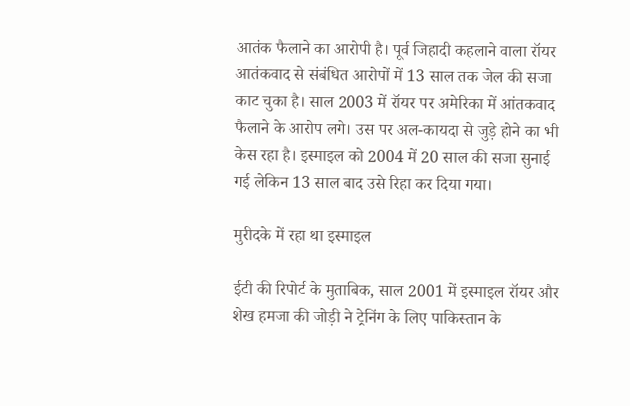आतंक फैलाने का आरोपी है। पूर्व जिहादी कहलाने वाला रॉयर आतंकवाद से संबंधित आरोपों में 13 साल तक जेल की सजा काट चुका है। साल 2003 में रॉयर पर अमेरिका में आंतकवाद फैलाने के आरोप लगे। उस पर अल-कायदा से जुड़े होने का भी केस रहा है। इस्माइल को 2004 में 20 साल की सजा सुनाई गई लेकिन 13 साल बाद उसे रिहा कर दिया गया।

मुरीदके में रहा था इस्माइल

ईटी की रिपोर्ट के मुताबिक, साल 2001 में इस्माइल रॉयर और शेख हमजा की जोड़ी ने ट्रेनिंग के लिए पाकिस्तान के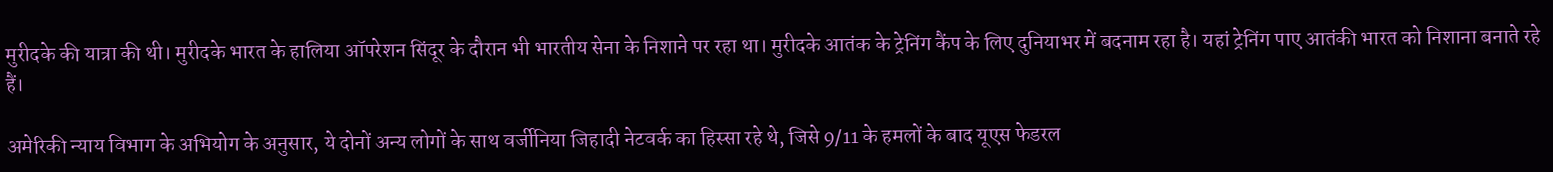मुरीदके की यात्रा की थी। मुरीदके भारत के हालिया ऑपरेशन सिंदूर के दौरान भी भारतीय सेना के निशाने पर रहा था। मुरीदके आतंक के ट्रेनिंग कैंप के लिए दुनियाभर में बदनाम रहा है। यहां ट्रेनिंग पाए आतंकी भारत को निशाना बनाते रहे हैं।

अमेरिकी न्याय विभाग के अभियोग के अनुसार, ये दोनों अन्य लोगों के साथ वर्जीनिया जिहादी नेटवर्क का हिस्सा रहे थे, जिसे 9/11 के हमलों के बाद यूएस फेडरल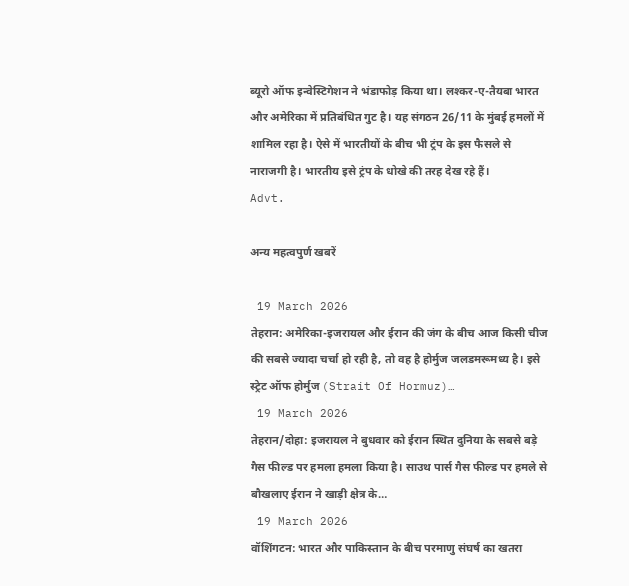ब्यूरो ऑफ इन्वेस्टिगेशन ने भंडाफोड़ किया था। लश्कर-ए-तैयबा भारत और अमेरिका में प्रतिबंधित गुट है। यह संगठन 26/11 के मुंबई हमलों में शामिल रहा है। ऐसे में भारतीयों के बीच भी ट्रंप के इस फैसले से नाराजगी है। भारतीय इसे ट्रंप के धोखे की तरह देख रहे हैं।
Advt.

अन्य महत्वपुर्ण खबरें

 19 March 2026
तेहरान: अमेरिका-इजरायल और ईरान की जंग के बीच आज किसी चीज की सबसे ज्यादा चर्चा हो रही है, तो वह है होर्मुज जलडमरूमध्य है। इसे स्ट्रेट ऑफ होर्मुज (Strait Of Hormuz)…
 19 March 2026
तेहरान/दोहा: इजरायल ने बुधवार को ईरान स्थित दुनिया के सबसे बड़े गैस फील्ड पर हमला हमला किया है। साउथ पार्स गैस फील्ड पर हमले से बौखलाए ईरान ने खाड़ी क्षेत्र के…
 19 March 2026
वॉशिंगटन: भारत और पाकिस्तान के बीच परमाणु संघर्ष का खतरा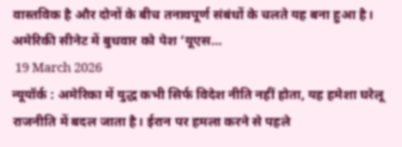वास्तविक है और दोनों के बीच तनावपूर्ण संबंधों के चलते यह बना हुआ है। अमेरिकी सीनेट में बुधवार को पेश ‘यूएस…
 19 March 2026
न्यूयॉर्क : अमेरिका में युद्ध कभी सिर्फ विदेश नीति नहीं होता, यह हमेशा घरेलू राजनीति में बदल जाता है। ईरान पर हमला करने से पहले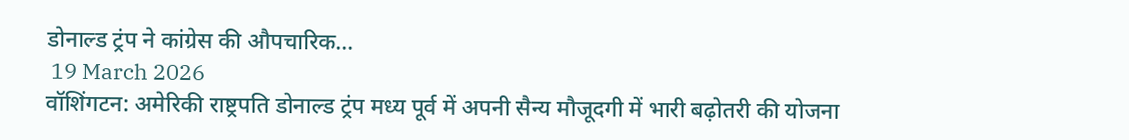डोनाल्ड ट्रंप ने कांग्रेस की औपचारिक…
 19 March 2026
वॉशिंगटन: अमेरिकी राष्ट्रपति डोनाल्ड ट्रंप मध्य पूर्व में अपनी सैन्य मौजूदगी में भारी बढ़ोतरी की योजना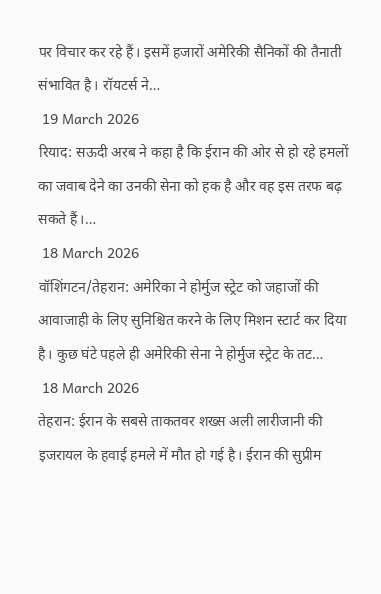पर विचार कर रहे हैं। इसमें हजारों अमेरिकी सैनिकों की तैनाती संभावित है। रॉयटर्स ने…
 19 March 2026
रियाद: सऊदी अरब ने कहा है कि ईरान की ओर से हो रहे हमलों का जवाब देने का उनकी सेना को हक है और वह इस तरफ बढ़ सकते हैं।…
 18 March 2026
वॉशिंगटन/तेहरान: अमेरिका ने होर्मुज स्ट्रेट को जहाजों की आवाजाही के लिए सुनिश्चित करने के लिए मिशन स्टार्ट कर दिया है। कुछ घंटे पहले ही अमेरिकी सेना ने होर्मुज स्ट्रेट के तट…
 18 March 2026
तेहरान: ईरान के सबसे ताकतवर शख्स अली लारीजानी की इजरायल के हवाई हमले में मौत हो गई है। ईरान की सुप्रीम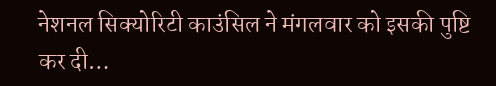नेशनल सिक्योरिटी काउंसिल ने मंगलवार को इसकी पुष्टि कर दी…